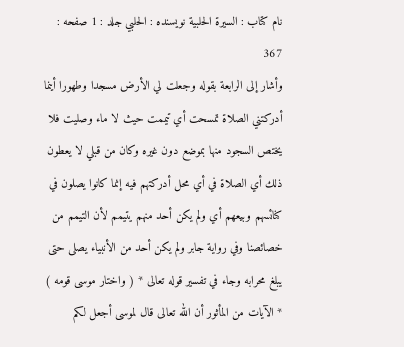نام کتاب : السيرة الحلبية نویسنده : الحلبي جلد : 1 صفحه : 367
وأشار إلى الرابعة بقوله وجعلت لي الأرض مسجدا وطهورا أينما أدركتني الصلاة تمسحت أي تيممت حيث لا ماء وصليت فلا يختص السجود منها بموضع دون غيره وكان من قبلي لا يعطون ذلك أي الصلاة في أي محل أدركتهم فيه إنما كانوا يصلون في كنائسهم وبيعهم أي ولم يكن أحد منهم يتيمم لأن التيمم من خصائصنا وفي رواية جابر ولم يكن أحد من الأنبياء يصلى حتى يبلغ محرابه وجاء في تفسير قوله تعالى * ( واختار موسى قومه ) * الآيات من المأثور أن الله تعالى قال لموسى أجعل لكم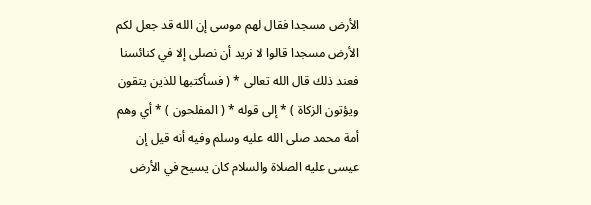الأرض مسجدا فقال لهم موسى إن الله قد جعل لكم الأرض مسجدا قالوا لا نريد أن نصلى إلا في كنائسنا فعند ذلك قال الله تعالى * ( فسأكتبها للذين يتقون ويؤتون الزكاة ) * إلى قوله * ( المفلحون ) * أي وهم أمة محمد صلى الله عليه وسلم وفيه أنه قيل إن عيسى عليه الصلاة والسلام كان يسيح في الأرض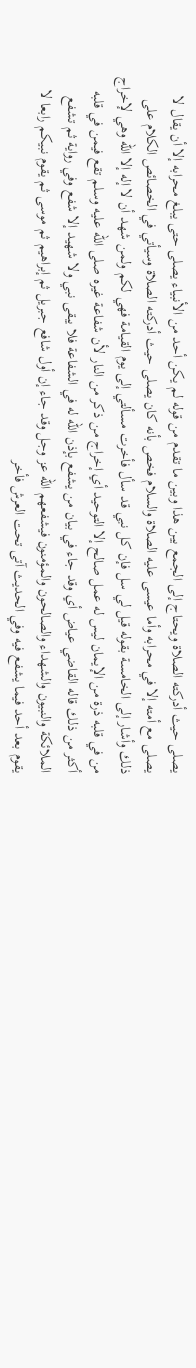يصلى حيث أدركته الصلاة ويحتاج إلى الجمع بين هذا وبين ما تقدم من قوله لم يكن أحد من الأنبياء يصلى حتى يبلغ محرابه إلا أن يقال لا يصلى مع أمته إلا في محرابه وأما عيسى عليه الصلاة والسلام فخص بأنه كان يصلى حيث أدركته الصلاة وسيأتي في الخصائص الكلام على ذلك وأشار إلى الخامسة بقوله قيل لي سل فإن كل نبي قد سأل فأخرت مسألتي إلى يوم القيامة فهي لكم ولمن شهد أن لا إله إلا الله وهي لإخراج من في قلبه ذرة من الإيمان ليس له عمل صالح إلا التوحيد أي إخراج من ذكر من النار لأن شفاعة غيره صلى الله عليه وسلم تقع فيمن في قلبه أكثر من ذلك قاله القاضي عياض أي وقد جاء في بيان من يشفع بإذن الله له في الشفاعة فلا يبقى نبي ولا شهيد إلا شفع وفي رواية ثم تشفع الملائكة والنبيون والشهداء والصالحون والمؤمنون فيشفعهم الله عز وجل وقد جاء إن أول شافع جبريل ثم إبراهيم ثم موسى ثم يقوم نبيكم رابعا لا يقوم بعد أحد فيما يشفع فيه وفي الحديث آتى تحت العرش فأخر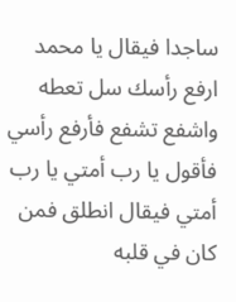ساجدا فيقال يا محمد ارفع رأسك سل تعطه واشفع تشفع فأرفع رأسي فأقول يا رب أمتي يا رب أمتي فيقال انطلق فمن كان في قلبه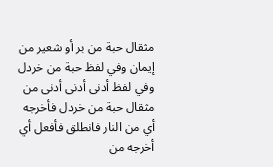مثقال حبة من بر أو شعير من إيمان وفي لفظ حبة من خردل وفي لفظ أدنى أدنى أدنى من مثقال حبة من خردل فأخرجه أي من النار فانطلق فأفعل أي أخرجه من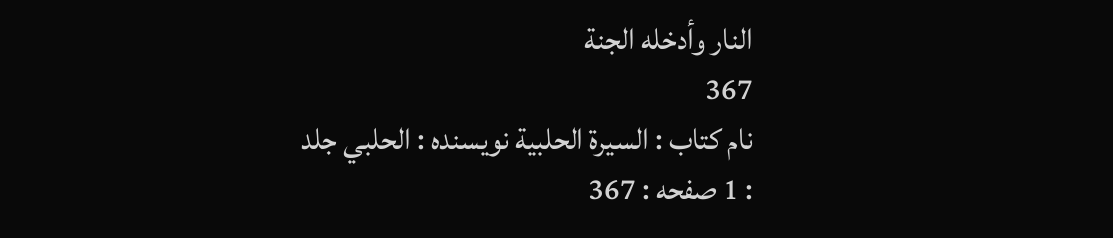النار وأدخله الجنة
367
نام کتاب : السيرة الحلبية نویسنده : الحلبي جلد : 1 صفحه : 367